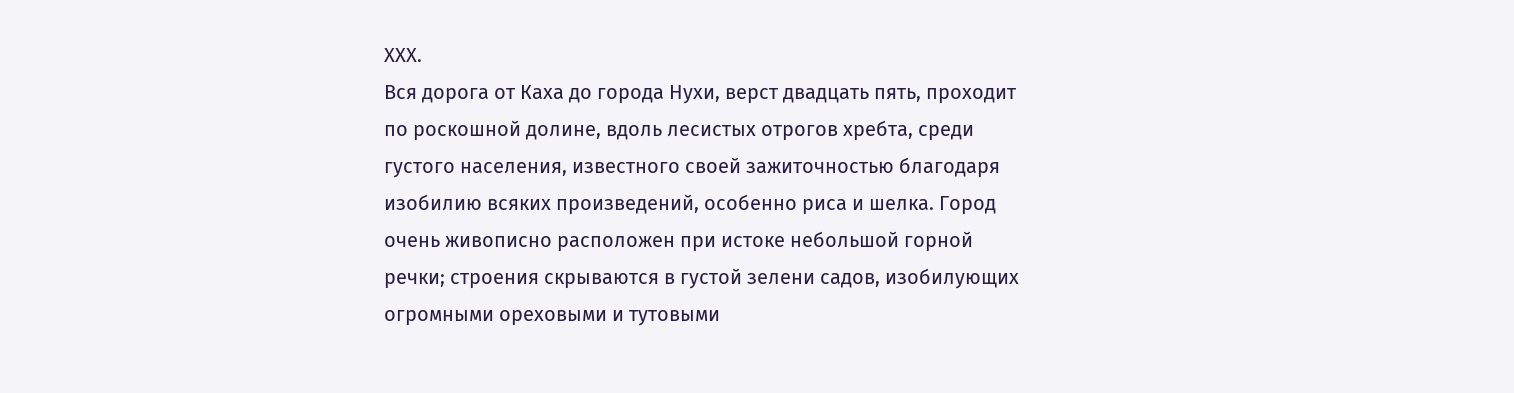XXX.
Вся дорога от Каха до города Нухи, верст двадцать пять, проходит по роскошной долине, вдоль лесистых отрогов хребта, среди густого населения, известного своей зажиточностью благодаря изобилию всяких произведений, особенно риса и шелка. Город очень живописно расположен при истоке небольшой горной речки; строения скрываются в густой зелени садов, изобилующих огромными ореховыми и тутовыми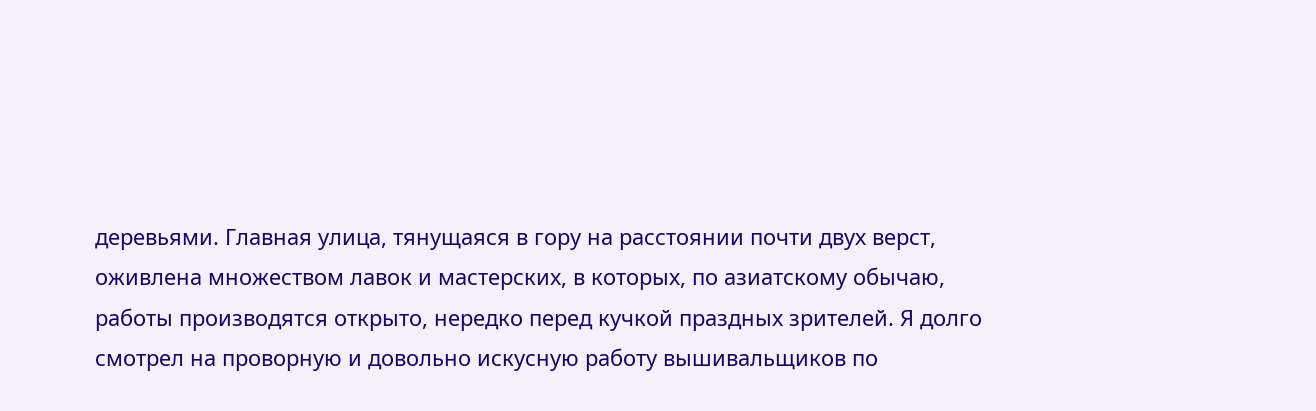деревьями. Главная улица, тянущаяся в гору на расстоянии почти двух верст, оживлена множеством лавок и мастерских, в которых, по азиатскому обычаю, работы производятся открыто, нередко перед кучкой праздных зрителей. Я долго смотрел на проворную и довольно искусную работу вышивальщиков по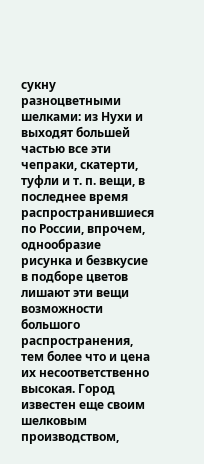сукну разноцветными шелками: из Нухи и выходят большей частью все эти чепраки, скатерти, туфли и т. п. вещи, в последнее время распространившиеся по России, впрочем, однообразие рисунка и безвкусие в подборе цветов лишают эти вещи возможности большого распространения, тем более что и цена их несоответственно высокая. Город известен еще своим шелковым производством,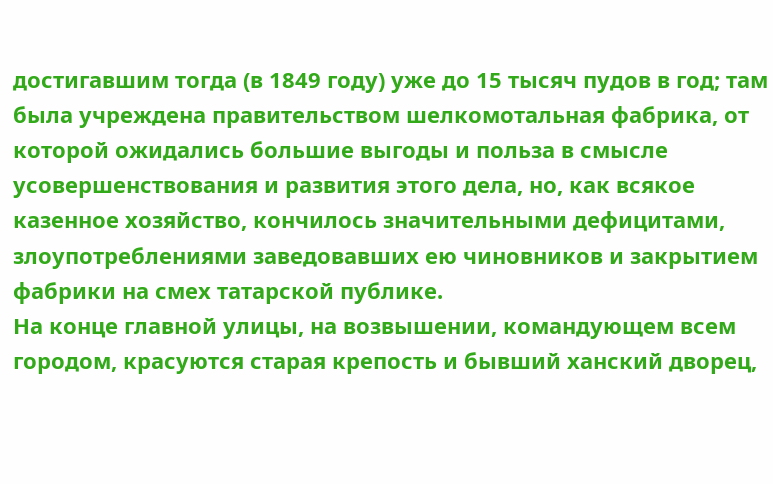достигавшим тогда (в 1849 году) уже до 15 тысяч пудов в год; там была учреждена правительством шелкомотальная фабрика, от которой ожидались большие выгоды и польза в смысле усовершенствования и развития этого дела, но, как всякое казенное хозяйство, кончилось значительными дефицитами, злоупотреблениями заведовавших ею чиновников и закрытием фабрики на смех татарской публике.
На конце главной улицы, на возвышении, командующем всем городом, красуются старая крепость и бывший ханский дворец,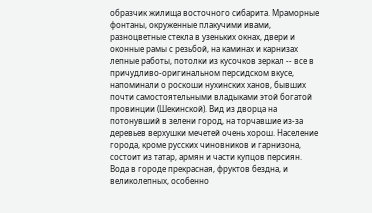образчик жилища восточного сибарита. Мраморные фонтаны, окруженные плакучими ивами, разноцветные стекла в узеньких окнах, двери и оконные рамы с резьбой, на каминах и карнизах лепные работы, потолки из кусочков зеркал -- все в причудливо-оригинальном персидском вкусе, напоминали о роскоши нухинских ханов, бывших почти самостоятельными владыками этой богатой провинции (Шекинской). Вид из дворца на потонувший в зелени город, на торчавшие из-за деревьев верхушки мечетей очень хорош. Население города, кроме русских чиновников и гарнизона, состоит из татар, армян и части купцов персиян. Вода в городе прекрасная, фруктов бездна, и великолепных, особенно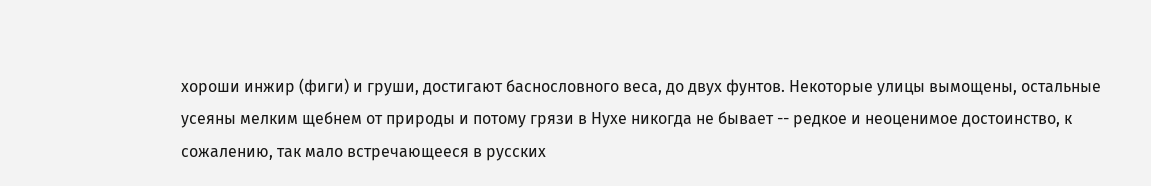хороши инжир (фиги) и груши, достигают баснословного веса, до двух фунтов. Некоторые улицы вымощены, остальные усеяны мелким щебнем от природы и потому грязи в Нухе никогда не бывает -- редкое и неоценимое достоинство, к сожалению, так мало встречающееся в русских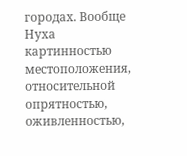городах. Вообще Нуха картинностью местоположения, относительной опрятностью, оживленностью,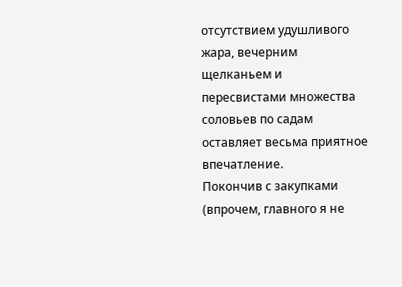отсутствием удушливого жара, вечерним щелканьем и пересвистами множества соловьев по садам оставляет весьма приятное впечатление.
Покончив с закупками (впрочем, главного я не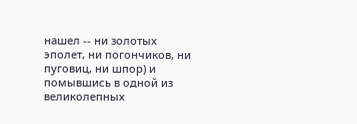нашел -- ни золотых эполет, ни погончиков, ни пуговиц, ни шпор) и помывшись в одной из великолепных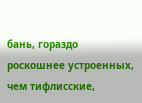бань, гораздо роскошнее устроенных, чем тифлисские,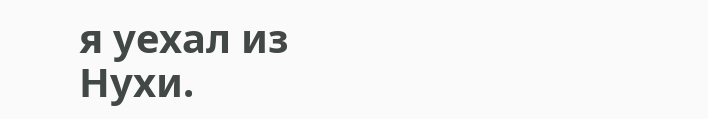я уехал из Нухи.